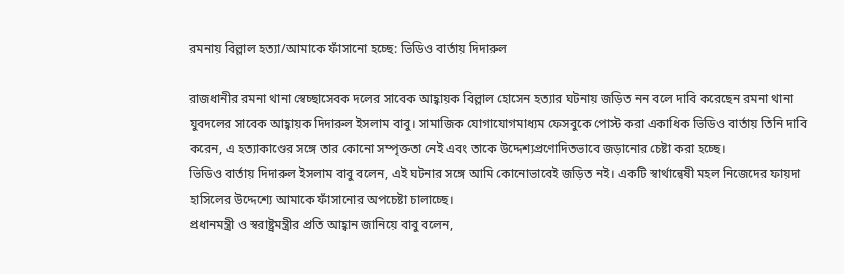রমনায় বিল্লাল হত্যা/আমাকে ফাঁসানো হচ্ছে: ভিডিও বার্তায় দিদারুল

রাজধানীর রমনা থানা স্বেচ্ছাসেবক দলের সাবেক আহ্বায়ক বিল্লাল হোসেন হত্যার ঘটনায় জড়িত নন বলে দাবি করেছেন রমনা থানা যুবদলের সাবেক আহ্বায়ক দিদারুল ইসলাম বাবু। সামাজিক যোগাযোগমাধ্যম ফেসবুকে পোস্ট করা একাধিক ভিডিও বার্তায় তিনি দাবি করেন, এ হত্যাকাণ্ডের সঙ্গে তার কোনো সম্পৃক্ততা নেই এবং তাকে উদ্দেশ্যপ্রণোদিতভাবে জড়ানোর চেষ্টা করা হচ্ছে।
ভিডিও বার্তায় দিদারুল ইসলাম বাবু বলেন, এই ঘটনার সঙ্গে আমি কোনোভাবেই জড়িত নই। একটি স্বার্থান্বেষী মহল নিজেদের ফায়দা হাসিলের উদ্দেশ্যে আমাকে ফাঁসানোর অপচেষ্টা চালাচ্ছে।
প্রধানমন্ত্রী ও স্বরাষ্ট্রমন্ত্রীর প্রতি আহ্বান জানিয়ে বাবু বলেন,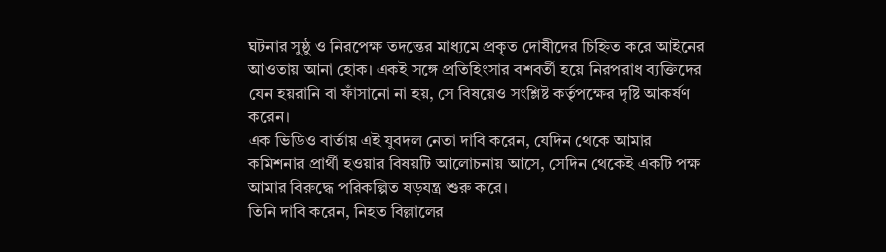ঘটনার সুষ্ঠু ও নিরপেক্ষ তদন্তের মাধ্যমে প্রকৃত দোষীদের চিহ্নিত করে আইনের আওতায় আনা হোক। একই সঙ্গে প্রতিহিংসার বশবর্তী হয়ে নিরপরাধ ব্যক্তিদের যেন হয়রানি বা ফাঁসানো না হয়, সে বিষয়েও সংশ্লিষ্ট কর্তৃপক্ষের দৃষ্টি আকর্ষণ করেন।
এক ভিডিও বার্তায় এই যুবদল নেতা দাবি করেন, যেদিন থেকে আমার কমিশনার প্রার্থী হওয়ার বিষয়টি আলোচনায় আসে, সেদিন থেকেই একটি পক্ষ আমার বিরুদ্ধে পরিকল্পিত ষড়যন্ত্র শুরু করে।
তিনি দাবি করেন, নিহত বিল্লালের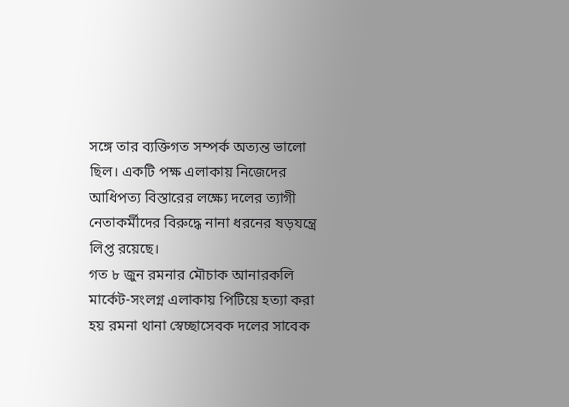সঙ্গে তার ব্যক্তিগত সম্পর্ক অত্যন্ত ভালো ছিল। একটি পক্ষ এলাকায় নিজেদের আধিপত্য বিস্তারের লক্ষ্যে দলের ত্যাগী নেতাকর্মীদের বিরুদ্ধে নানা ধরনের ষড়যন্ত্রে লিপ্ত রয়েছে।
গত ৮ জুন রমনার মৌচাক আনারকলি মার্কেট-সংলগ্ন এলাকায় পিটিয়ে হত্যা করা হয় রমনা থানা স্বেচ্ছাসেবক দলের সাবেক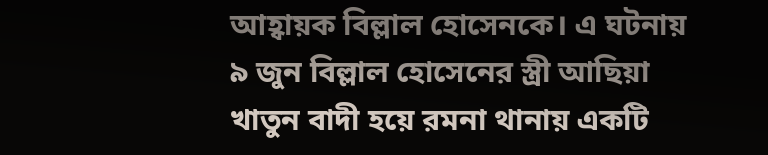আহ্বায়ক বিল্লাল হোসেনকে। এ ঘটনায় ৯ জুন বিল্লাল হোসেনের স্ত্রী আছিয়া খাতুন বাদী হয়ে রমনা থানায় একটি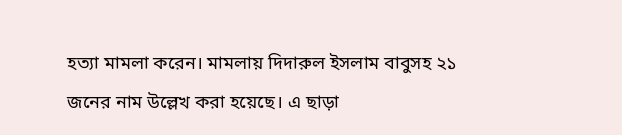হত্যা মামলা করেন। মামলায় দিদারুল ইসলাম বাবুসহ ২১ জনের নাম উল্লেখ করা হয়েছে। এ ছাড়া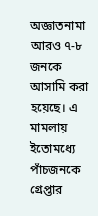অজ্ঞাতনামা আরও ৭-৮ জনকে আসামি করা হয়েছে। এ মামলায় ইতোমধ্যে পাঁচজনকে গ্রেপ্তার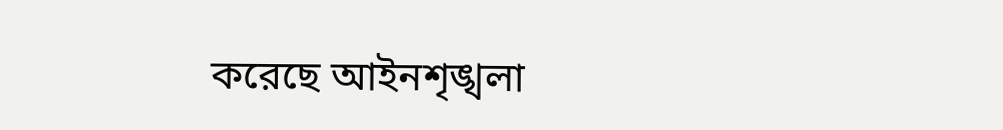করেছে আইনশৃঙ্খলা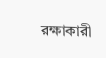রক্ষাকারী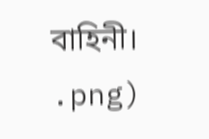বাহিনী।
.png)